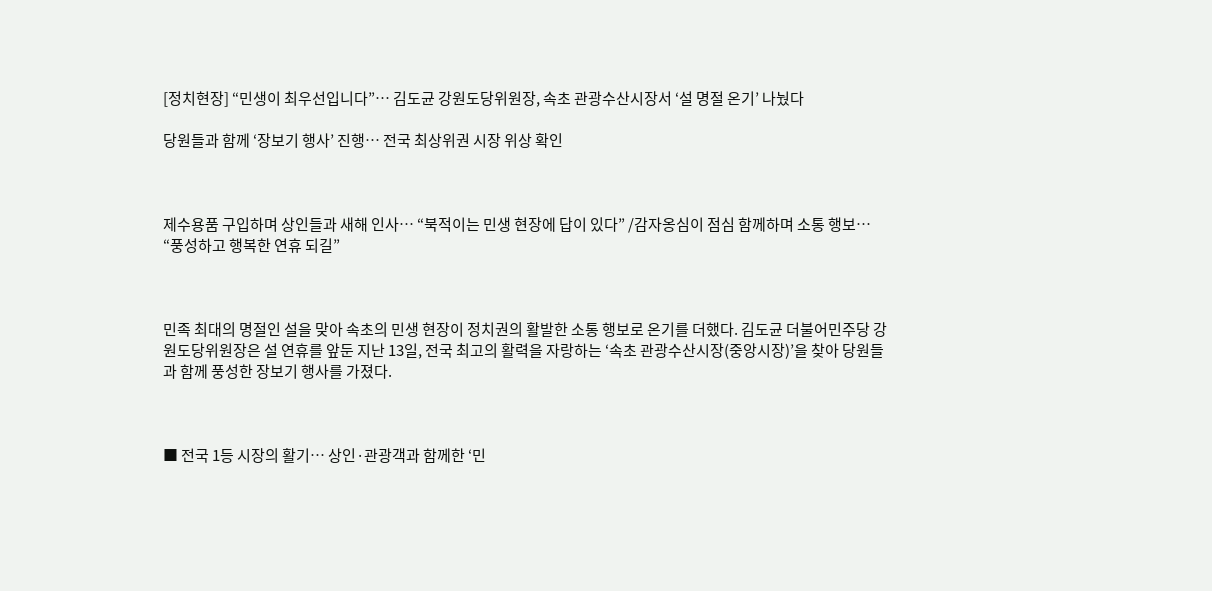[정치현장] “민생이 최우선입니다”… 김도균 강원도당위원장, 속초 관광수산시장서 ‘설 명절 온기’ 나눴다

당원들과 함께 ‘장보기 행사’ 진행… 전국 최상위권 시장 위상 확인



제수용품 구입하며 상인들과 새해 인사… “북적이는 민생 현장에 답이 있다” /감자옹심이 점심 함께하며 소통 행보… “풍성하고 행복한 연휴 되길”



민족 최대의 명절인 설을 맞아 속초의 민생 현장이 정치권의 활발한 소통 행보로 온기를 더했다. 김도균 더불어민주당 강원도당위원장은 설 연휴를 앞둔 지난 13일, 전국 최고의 활력을 자랑하는 ‘속초 관광수산시장(중앙시장)’을 찾아 당원들과 함께 풍성한 장보기 행사를 가졌다.



■ 전국 1등 시장의 활기… 상인·관광객과 함께한 ‘민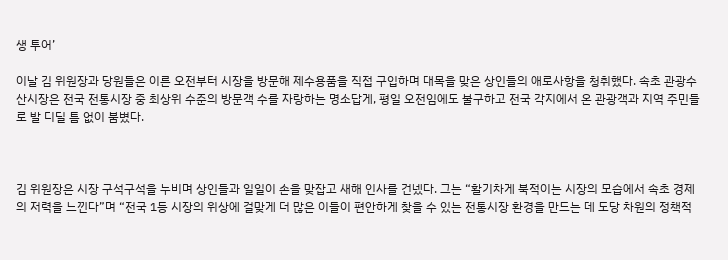생 투어’

이날 김 위원장과 당원들은 이른 오전부터 시장을 방문해 제수용품을 직접 구입하며 대목을 맞은 상인들의 애로사항을 청취했다. 속초 관광수산시장은 전국 전통시장 중 최상위 수준의 방문객 수를 자랑하는 명소답게, 평일 오전임에도 불구하고 전국 각지에서 온 관광객과 지역 주민들로 발 디딜 틈 없이 붐볐다.



김 위원장은 시장 구석구석을 누비며 상인들과 일일이 손을 맞잡고 새해 인사를 건넸다. 그는 “활기차게 북적이는 시장의 모습에서 속초 경제의 저력을 느낀다”며 “전국 1등 시장의 위상에 걸맞게 더 많은 이들이 편안하게 찾을 수 있는 전통시장 환경을 만드는 데 도당 차원의 정책적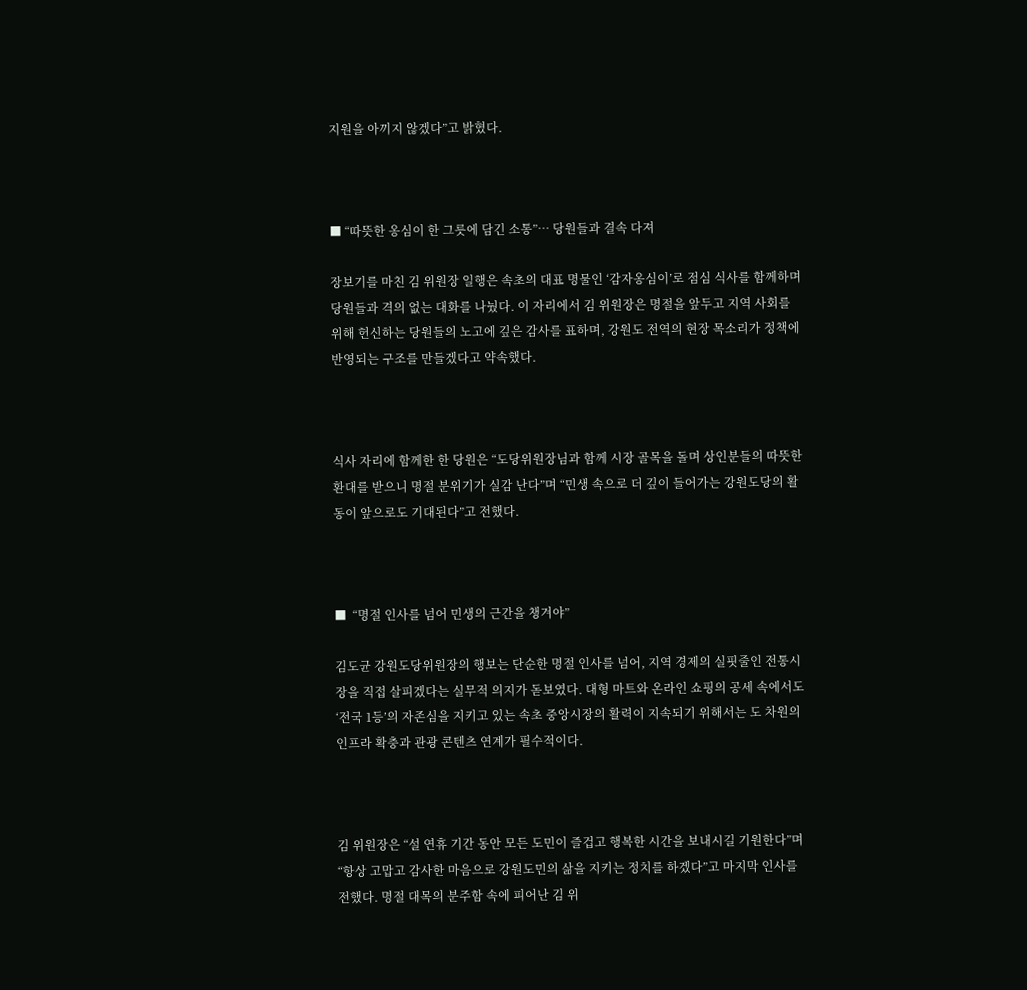지원을 아끼지 않겠다”고 밝혔다.



■ “따뜻한 옹심이 한 그릇에 담긴 소통”… 당원들과 결속 다져

장보기를 마친 김 위원장 일행은 속초의 대표 명물인 ‘감자옹심이’로 점심 식사를 함께하며 당원들과 격의 없는 대화를 나눴다. 이 자리에서 김 위원장은 명절을 앞두고 지역 사회를 위해 헌신하는 당원들의 노고에 깊은 감사를 표하며, 강원도 전역의 현장 목소리가 정책에 반영되는 구조를 만들겠다고 약속했다.



식사 자리에 함께한 한 당원은 “도당위원장님과 함께 시장 골목을 돌며 상인분들의 따뜻한 환대를 받으니 명절 분위기가 실감 난다”며 “민생 속으로 더 깊이 들어가는 강원도당의 활동이 앞으로도 기대된다”고 전했다.



■  “명절 인사를 넘어 민생의 근간을 챙겨야”

김도균 강원도당위원장의 행보는 단순한 명절 인사를 넘어, 지역 경제의 실핏줄인 전통시장을 직접 살피겠다는 실무적 의지가 돋보였다. 대형 마트와 온라인 쇼핑의 공세 속에서도 ‘전국 1등’의 자존심을 지키고 있는 속초 중앙시장의 활력이 지속되기 위해서는 도 차원의 인프라 확충과 관광 콘텐츠 연계가 필수적이다.



김 위원장은 “설 연휴 기간 동안 모든 도민이 즐겁고 행복한 시간을 보내시길 기원한다”며 “항상 고맙고 감사한 마음으로 강원도민의 삶을 지키는 정치를 하겠다”고 마지막 인사를 전했다. 명절 대목의 분주함 속에 피어난 김 위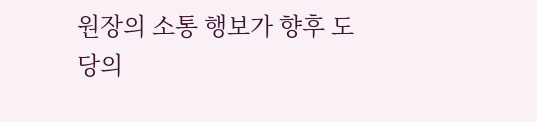원장의 소통 행보가 향후 도당의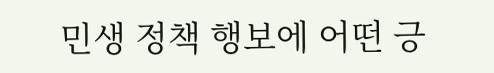민생 정책 행보에 어떤 긍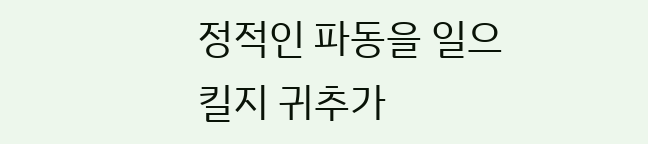정적인 파동을 일으킬지 귀추가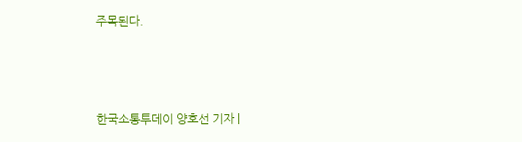주목된다.



한국소통투데이 양호선 기자 |